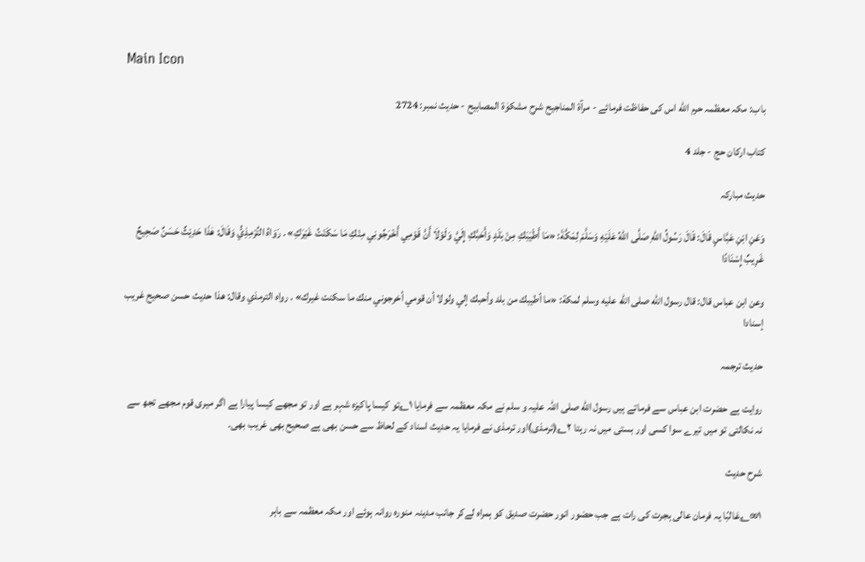Main Icon

باب: مکہ معظمہ حرم اللّٰه اس کی حفاظت فرمائے - مرآۃ المناجیح شرح مشکوٰۃ المصابیح - حدیث نمبر: 2724

کتاب ارکان حج - جلد 4

حدیث مبارکہ

وَعَنِ ابْنِ عَبَّاسٍ قَالَ: قَالَ رَسُولُ اللّٰهِ صَلَّى اللّٰهُ عَلَيْهِ وَسَلَّمَ لِمَكَّةَ: «مَا أَطْيَبَكِ مِنْ بَلَدٍ وَأَحَبَّكِ إِلَيَّ وَلَوْلَا أَنَّ قَوْمِي أَخْرَجُونِي مِنْكِ مَا سَكَنْتُ غَيْرَكِ» . رَوَاهُ التِّرْمِذِيُّ وَقَالَ: هٰذَا حَدِيْثٌ حَسَنٌ صَحِيحٌ غَرِيبٌ إِسْنَادًا

وعن ابن عباس قال: قال رسول الله صلى الله عليه وسلم لمكة: «ما أطيبك من بلد وأحبك إلي ولولا أن قومي أخرجوني منك ما سكنت غيرك» . رواه الترمذي وقال: هذا حديث حسن صحيح غريب إسنادا

حدیث ترجمہ

روایت ہے حضرت ابن عباس سے فرماتے ہیں رسول اللّٰه صلی اللّٰہ علیہ و سلم نے مکہ معظمہ سے فرمایا ۱؎تو کیسا پاکیزہ شہر ہے اور تو مجھے کیسا پیارا ہے اگر میری قوم مجھے تجھ سے نہ نکالتی تو میں تیرے سوا کسی اور بستی میں نہ رہتا ۲؎(ترمذی)اور ترمذی نے فرمایا یہ حدیث اسناد کے لحاظ سے حسن بھی ہے صحیح بھی غریب بھی۔

شرح حدیث

۱∞؎غالبًا یہ فرمان عالی ہجرت کی رات ہے جب حضور انور حضرت صدیق کو ہمراہ لےکر جانب مدینہ منورہ روانہ ہوئے اور مکہ معظمہ سے باہر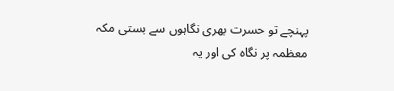پہنچے تو حسرت بھری نگاہوں سے بستی مکہ معظمہ پر نگاہ کی اور یہ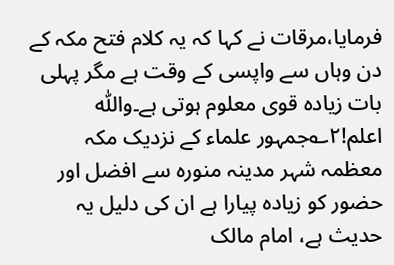فرمایا،مرقات نے کہا کہ یہ کلام فتح مکہ کے دن وہاں سے واپسی کے وقت ہے مگر پہلی بات زیادہ قوی معلوم ہوتی ہے۔واللّٰه اعلم!۲؎جمہور علماء کے نزدیک مکہ معظمہ شہر مدینہ منورہ سے افضل اور حضور کو زیادہ پیارا ہے ان کی دلیل یہ حدیث ہے، امام مالک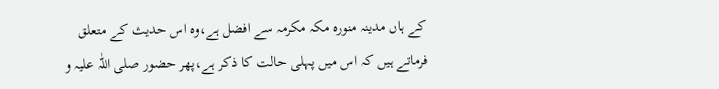کے ہاں مدینہ منورہ مکہ مکرمہ سے افضل ہے،وہ اس حدیث کے متعلق فرماتے ہیں کہ اس میں پہلی حالت کا ذکر ہے،پھر حضور صلی اللّٰہ علیہ و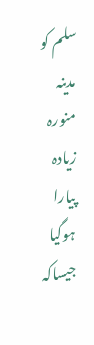سلم کو مدینہ منورہ زیادہ پیارا ہوگیا جیساکہ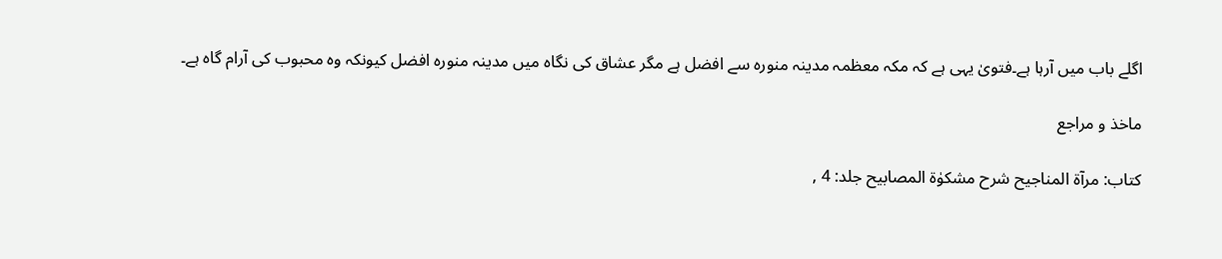اگلے باب میں آرہا ہے۔فتویٰ یہی ہے کہ مکہ معظمہ مدینہ منورہ سے افضل ہے مگر عشاق کی نگاہ میں مدینہ منورہ افضل کیونکہ وہ محبوب کی آرام گاہ ہے۔

ماخذ و مراجع

کتاب: مرآۃ المناجیح شرح مشکوٰۃ المصابیح جلد: 4 ,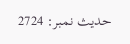حدیث نمبر: 2724